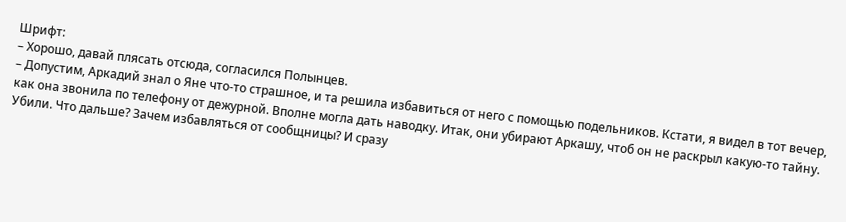Шрифт:
– Хорошо, давай плясать отсюда, согласился Полынцев.
– Допустим, Аркадий знал о Яне что-то страшное, и та решила избавиться от него с помощью подельников. Кстати, я видел в тот вечер, как она звонила по телефону от дежурной. Вполне могла дать наводку. Итак, они убирают Аркашу, чтоб он не раскрыл какую-то тайну. Убили. Что дальше? Зачем избавляться от сообщницы? И сразу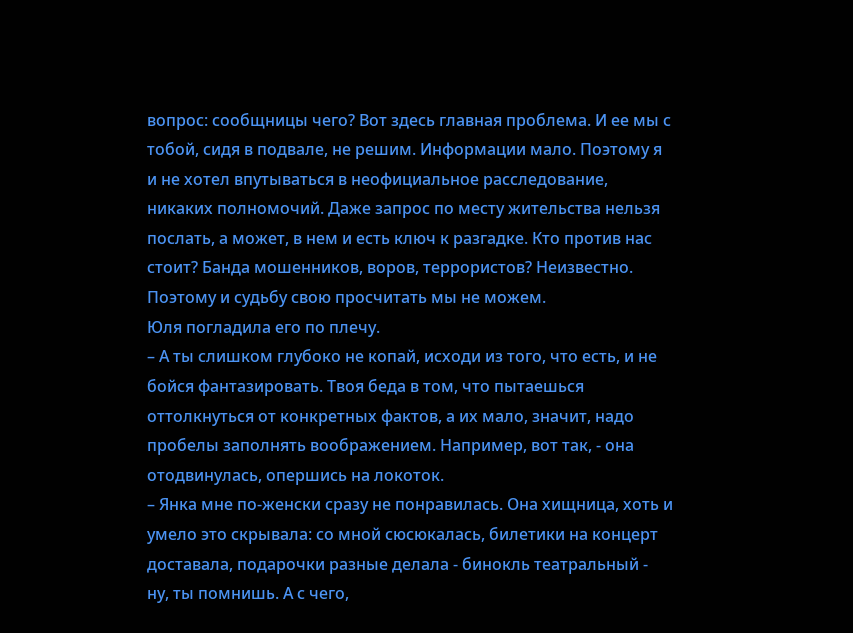вопрос: сообщницы чего? Вот здесь главная проблема. И ее мы с тобой, сидя в подвале, не решим. Информации мало. Поэтому я и не хотел впутываться в неофициальное расследование, никаких полномочий. Даже запрос по месту жительства нельзя послать, а может, в нем и есть ключ к разгадке. Кто против нас стоит? Банда мошенников, воров, террористов? Неизвестно. Поэтому и судьбу свою просчитать мы не можем.
Юля погладила его по плечу.
– А ты слишком глубоко не копай, исходи из того, что есть, и не бойся фантазировать. Твоя беда в том, что пытаешься оттолкнуться от конкретных фактов, а их мало, значит, надо пробелы заполнять воображением. Например, вот так, - она отодвинулась, опершись на локоток.
– Янка мне по-женски сразу не понравилась. Она хищница, хоть и умело это скрывала: со мной сюсюкалась, билетики на концерт доставала, подарочки разные делала - бинокль театральный - ну, ты помнишь. А с чего,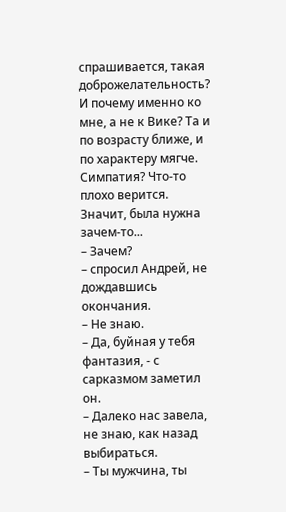спрашивается, такая доброжелательность? И почему именно ко мне, а не к Вике? Та и по возрасту ближе, и по характеру мягче. Симпатия? Что-то плохо верится. Значит, была нужна зачем-то...
– Зачем?
– спросил Андрей, не дождавшись окончания.
– Не знаю.
– Да, буйная у тебя фантазия, - с сарказмом заметил он.
– Далеко нас завела, не знаю, как назад выбираться.
– Ты мужчина, ты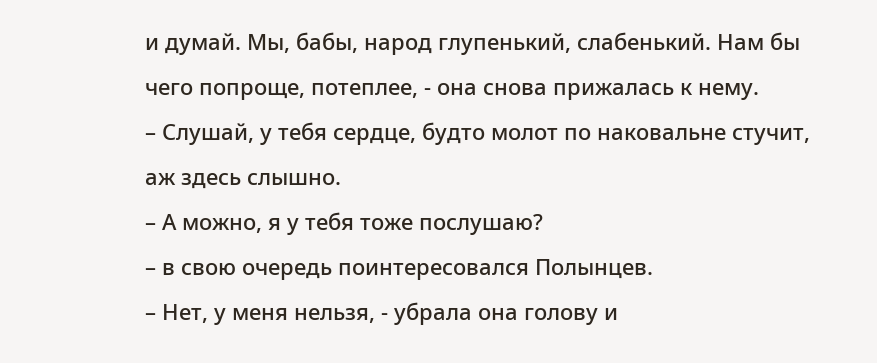и думай. Мы, бабы, народ глупенький, слабенький. Нам бы чего попроще, потеплее, - она снова прижалась к нему.
– Слушай, у тебя сердце, будто молот по наковальне стучит, аж здесь слышно.
– А можно, я у тебя тоже послушаю?
– в свою очередь поинтересовался Полынцев.
– Нет, у меня нельзя, - убрала она голову и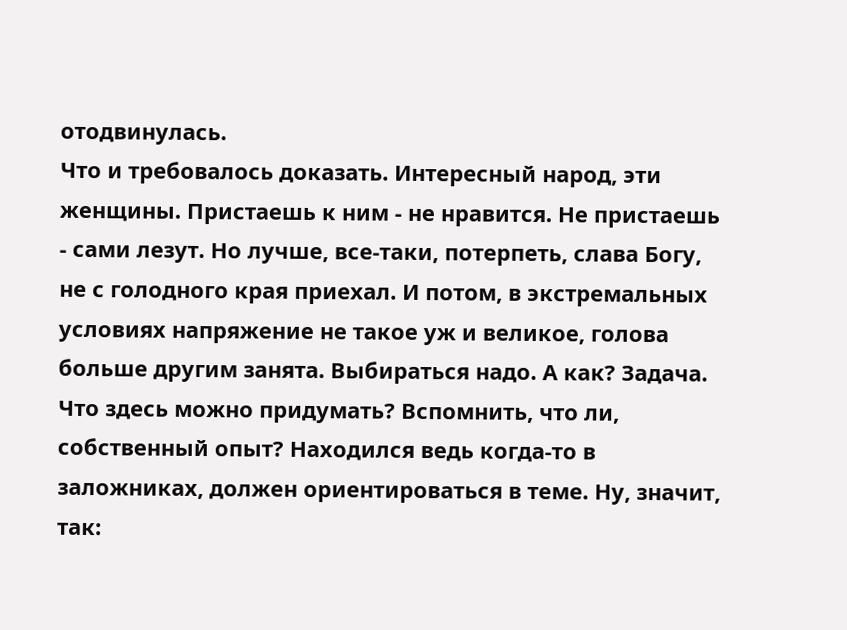отодвинулась.
Что и требовалось доказать. Интересный народ, эти женщины. Пристаешь к ним - не нравится. Не пристаешь - сами лезут. Но лучше, все-таки, потерпеть, слава Богу, не с голодного края приехал. И потом, в экстремальных условиях напряжение не такое уж и великое, голова больше другим занята. Выбираться надо. А как? Задача. Что здесь можно придумать? Вспомнить, что ли, собственный опыт? Находился ведь когда-то в заложниках, должен ориентироваться в теме. Ну, значит, так: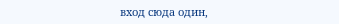вход сюда один,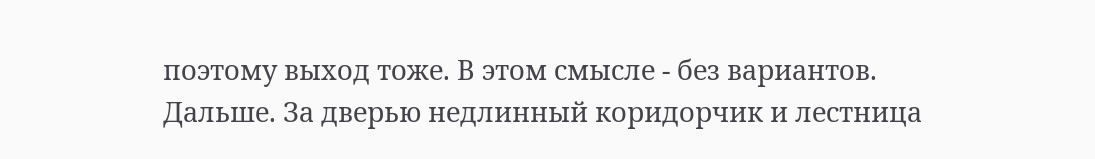поэтому выход тоже. В этом смысле - без вариантов. Дальше. За дверью недлинный коридорчик и лестница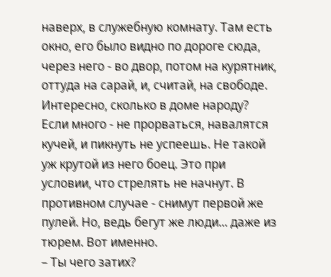наверх, в служебную комнату. Там есть окно, его было видно по дороге сюда, через него - во двор, потом на курятник, оттуда на сарай, и, считай, на свободе. Интересно, сколько в доме народу? Если много - не прорваться, навалятся кучей, и пикнуть не успеешь. Не такой уж крутой из него боец. Это при условии, что стрелять не начнут. В противном случае - снимут первой же пулей. Но, ведь бегут же люди... даже из тюрем. Вот именно.
– Ты чего затих?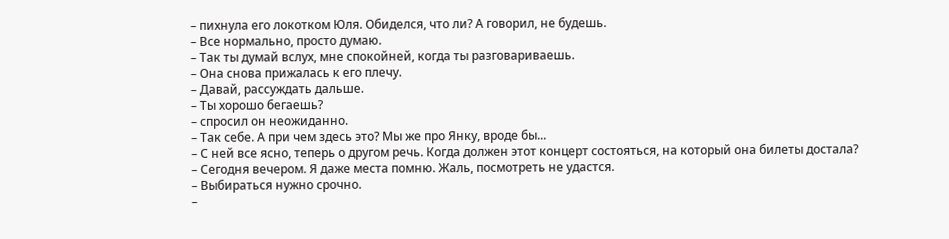– пихнула его локотком Юля. Обиделся, что ли? А говорил, не будешь.
– Все нормально, просто думаю.
– Так ты думай вслух, мне спокойней, когда ты разговариваешь.
– Она снова прижалась к его плечу.
– Давай, рассуждать дальше.
– Ты хорошо бегаешь?
– спросил он неожиданно.
– Так себе. А при чем здесь это? Мы же про Янку, вроде бы...
– С ней все ясно, теперь о другом речь. Когда должен этот концерт состояться, на который она билеты достала?
– Сегодня вечером. Я даже места помню. Жаль, посмотреть не удастся.
– Выбираться нужно срочно.
–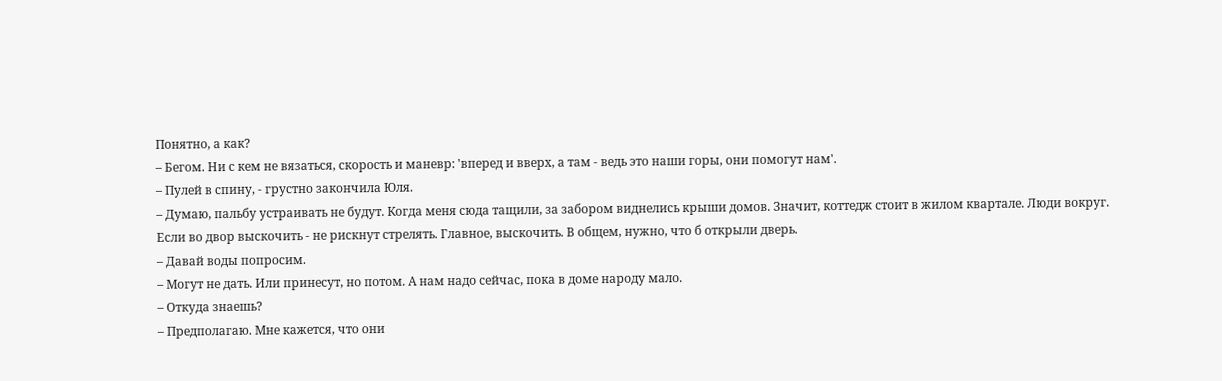Понятно, а как?
– Бегом. Ни с кем не вязаться, скорость и маневр: 'вперед и вверх, а там - ведь это наши горы, они помогут нам'.
– Пулей в спину, - грустно закончила Юля.
– Думаю, пальбу устраивать не будут. Когда меня сюда тащили, за забором виднелись крыши домов. Значит, коттедж стоит в жилом квартале. Люди вокруг. Если во двор выскочить - не рискнут стрелять. Главное, выскочить. В общем, нужно, что б открыли дверь.
– Давай воды попросим.
– Могут не дать. Или принесут, но потом. А нам надо сейчас, пока в доме народу мало.
– Откуда знаешь?
– Предполагаю. Мне кажется, что они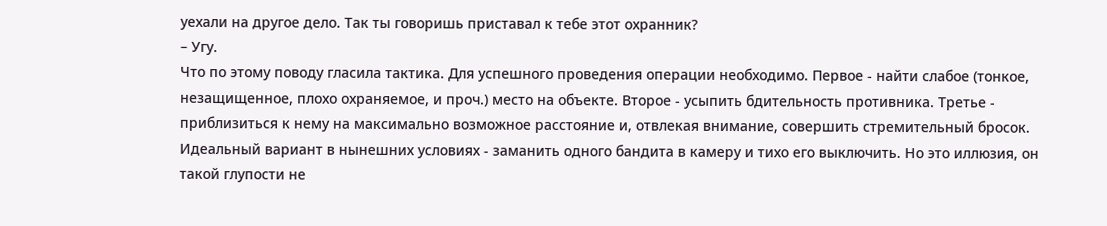уехали на другое дело. Так ты говоришь приставал к тебе этот охранник?
– Угу.
Что по этому поводу гласила тактика. Для успешного проведения операции необходимо. Первое - найти слабое (тонкое, незащищенное, плохо охраняемое, и проч.) место на объекте. Второе - усыпить бдительность противника. Третье - приблизиться к нему на максимально возможное расстояние и, отвлекая внимание, совершить стремительный бросок. Идеальный вариант в нынешних условиях - заманить одного бандита в камеру и тихо его выключить. Но это иллюзия, он такой глупости не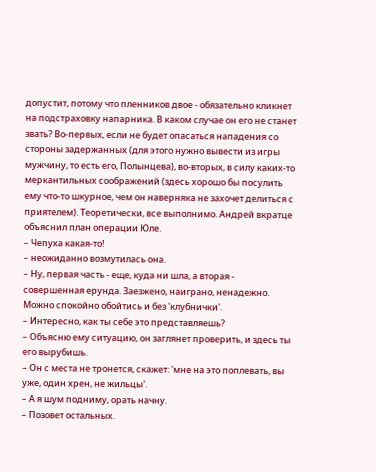допустит, потому что пленников двое - обязательно кликнет на подстраховку напарника. В каком случае он его не станет звать? Во-первых, если не будет опасаться нападения со стороны задержанных (для этого нужно вывести из игры мужчину, то есть его, Полынцева), во-вторых, в силу каких-то меркантильных соображений (здесь хорошо бы посулить ему что-то шкурное, чем он наверняка не захочет делиться с приятелем). Теоретически, все выполнимо. Андрей вкратце объяснил план операции Юле.
– Чепуха какая-то!
– неожиданно возмутилась она.
– Ну, первая часть - еще, куда ни шла, а вторая - совершенная ерунда. Заезжено, наиграно, ненадежно. Можно спокойно обойтись и без 'клубнички'.
– Интересно, как ты себе это представляешь?
– Объясню ему ситуацию, он заглянет проверить, и здесь ты его вырубишь.
– Он с места не тронется, скажет: 'мне на это поплевать, вы уже, один хрен, не жильцы'.
– А я шум подниму, орать начну.
– Позовет остальных.